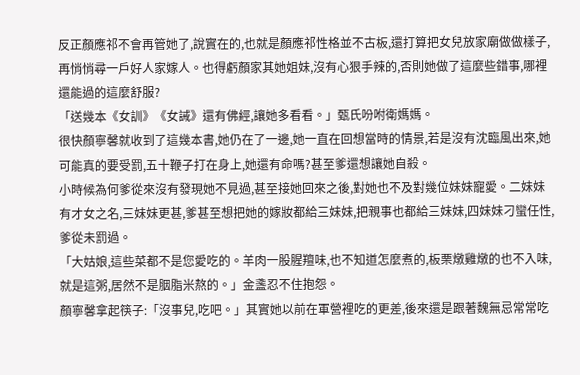反正顏應祁不會再管她了,說實在的,也就是顏應祁性格並不古板,還打算把女兒放家廟做做樣子,再悄悄尋一戶好人家嫁人。也得虧顏家其她姐妹,沒有心狠手辣的,否則她做了這麼些錯事,哪裡還能過的這麼舒服?
「送幾本《女訓》《女誡》還有佛經,讓她多看看。」甄氏吩咐衛媽媽。
很快顏寧馨就收到了這幾本書,她仍在了一邊,她一直在回想當時的情景,若是沒有沈臨風出來,她可能真的要受罰,五十鞭子打在身上,她還有命嗎?甚至爹還想讓她自殺。
小時候為何爹從來沒有發現她不見過,甚至接她回來之後,對她也不及對幾位妹妹寵愛。二妹妹有才女之名,三妹妹更甚,爹甚至想把她的嫁妝都給三妹妹,把親事也都給三妹妹,四妹妹刁蠻任性,爹從未罰過。
「大姑娘,這些菜都不是您愛吃的。羊肉一股腥羶味,也不知道怎麼煮的,板栗燉雞燉的也不入味,就是這粥,居然不是胭脂米熬的。」金盞忍不住抱怨。
顏寧馨拿起筷子:「沒事兒,吃吧。」其實她以前在軍營裡吃的更差,後來還是跟著魏無忌常常吃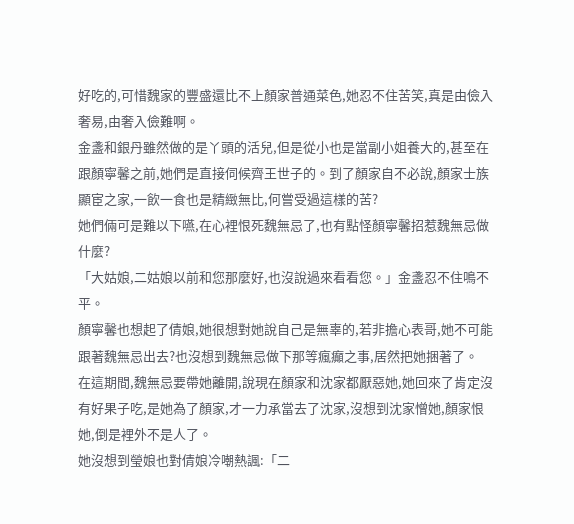好吃的,可惜魏家的豐盛還比不上顏家普通菜色,她忍不住苦笑,真是由儉入奢易,由奢入儉難啊。
金盞和銀丹雖然做的是丫頭的活兒,但是從小也是當副小姐養大的,甚至在跟顏寧馨之前,她們是直接伺候齊王世子的。到了顏家自不必說,顏家士族顯宦之家,一飲一食也是精緻無比,何嘗受過這樣的苦?
她們倆可是難以下嚥,在心裡恨死魏無忌了,也有點怪顏寧馨招惹魏無忌做什麼?
「大姑娘,二姑娘以前和您那麼好,也沒說過來看看您。」金盞忍不住鳴不平。
顏寧馨也想起了倩娘,她很想對她說自己是無辜的,若非擔心表哥,她不可能跟著魏無忌出去?也沒想到魏無忌做下那等瘋癲之事,居然把她捆著了。
在這期間,魏無忌要帶她離開,說現在顏家和沈家都厭惡她,她回來了肯定沒有好果子吃,是她為了顏家,才一力承當去了沈家,沒想到沈家憎她,顏家恨她,倒是裡外不是人了。
她沒想到瑩娘也對倩娘冷嘲熱諷:「二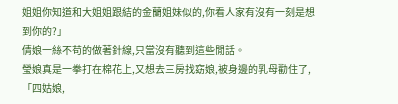姐姐你知道和大姐姐跟結的金蘭姐妹似的,你看人家有沒有一刻是想到你的?」
倩娘一絲不苟的做著針線,只當沒有聽到這些閒話。
瑩娘真是一拳打在棉花上,又想去三房找窈娘,被身邊的乳母勸住了,「四姑娘,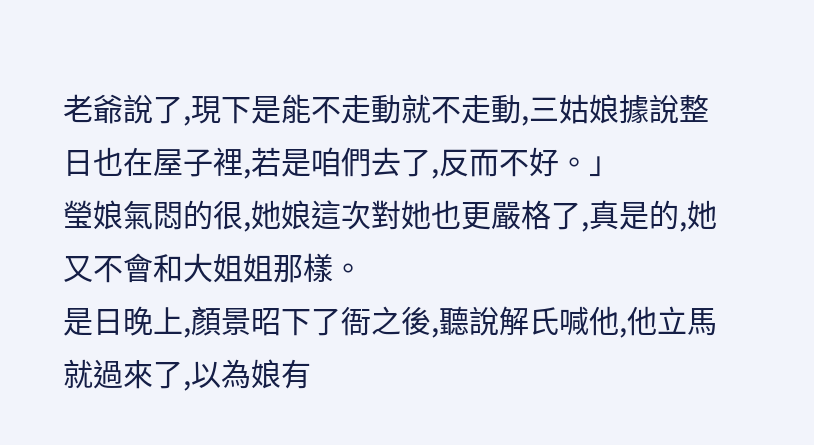老爺說了,現下是能不走動就不走動,三姑娘據說整日也在屋子裡,若是咱們去了,反而不好。」
瑩娘氣悶的很,她娘這次對她也更嚴格了,真是的,她又不會和大姐姐那樣。
是日晚上,顏景昭下了衙之後,聽說解氏喊他,他立馬就過來了,以為娘有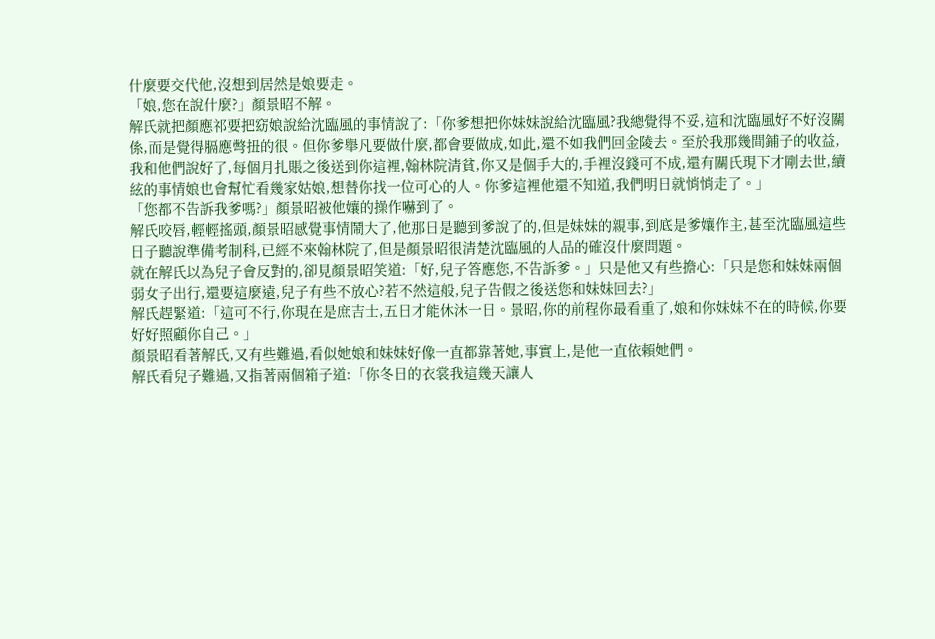什麼要交代他,沒想到居然是娘要走。
「娘,您在說什麼?」顏景昭不解。
解氏就把顏應祁要把窈娘說給沈臨風的事情說了:「你爹想把你妹妹說給沈臨風?我總覺得不妥,這和沈臨風好不好沒關係,而是覺得膈應彆扭的很。但你爹舉凡要做什麼,都會要做成,如此,還不如我們回金陵去。至於我那幾間鋪子的收益,我和他們說好了,每個月扎賬之後送到你這裡,翰林院清貧,你又是個手大的,手裡沒錢可不成,還有關氏現下才剛去世,續絃的事情娘也會幫忙看幾家姑娘,想替你找一位可心的人。你爹這裡他還不知道,我們明日就悄悄走了。」
「您都不告訴我爹嗎?」顏景昭被他孃的操作嚇到了。
解氏咬唇,輕輕搖頭,顏景昭感覺事情鬧大了,他那日是聽到爹說了的,但是妹妹的親事,到底是爹孃作主,甚至沈臨風這些日子聽說準備考制科,已經不來翰林院了,但是顏景昭很清楚沈臨風的人品的確沒什麼問題。
就在解氏以為兒子會反對的,卻見顏景昭笑道:「好,兒子答應您,不告訴爹。」只是他又有些擔心:「只是您和妹妹兩個弱女子出行,還要這麼遠,兒子有些不放心?若不然這般,兒子告假之後送您和妹妹回去?」
解氏趕緊道:「這可不行,你現在是庶吉士,五日才能休沐一日。景昭,你的前程你最看重了,娘和你妹妹不在的時候,你要好好照顧你自己。」
顏景昭看著解氏,又有些難過,看似她娘和妹妹好像一直都靠著她,事實上,是他一直依賴她們。
解氏看兒子難過,又指著兩個箱子道:「你冬日的衣裳我這幾天讓人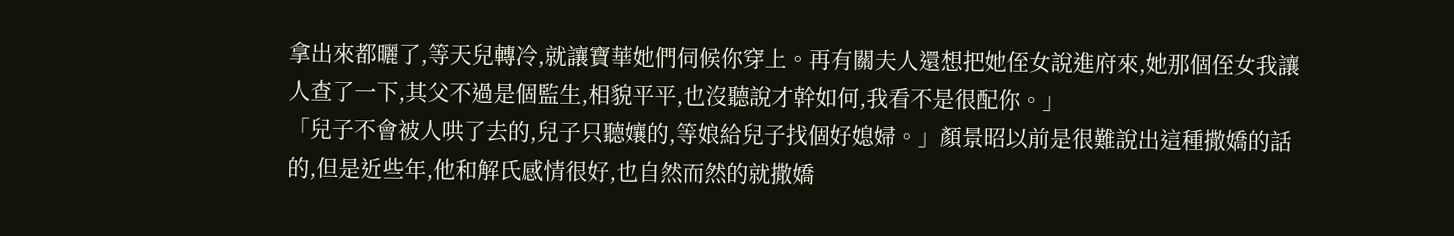拿出來都曬了,等天兒轉冷,就讓寶華她們伺候你穿上。再有關夫人還想把她侄女說進府來,她那個侄女我讓人查了一下,其父不過是個監生,相貌平平,也沒聽說才幹如何,我看不是很配你。」
「兒子不會被人哄了去的,兒子只聽孃的,等娘給兒子找個好媳婦。」顏景昭以前是很難說出這種撒嬌的話的,但是近些年,他和解氏感情很好,也自然而然的就撒嬌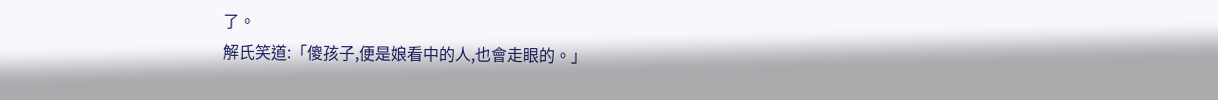了。
解氏笑道:「傻孩子,便是娘看中的人,也會走眼的。」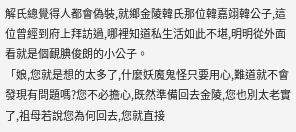解氏總覺得人都會偽裝,就鄉金陵韓氏那位韓嘉翊韓公子,這位曾經到府上拜訪過,哪裡知道私生活如此不堪,明明從外面看就是個靦腆俊朗的小公子。
「娘,您就是想的太多了,什麼妖魔鬼怪只要用心,難道就不會發現有問題嗎?您不必擔心,既然準備回去金陵,您也別太老實了,祖母若說您為何回去,您就直接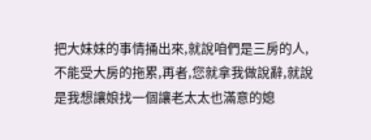把大妹妹的事情捅出來,就說咱們是三房的人,不能受大房的拖累,再者,您就拿我做說辭,就說是我想讓娘找一個讓老太太也滿意的媳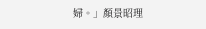婦。」顏景昭理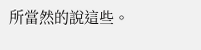所當然的說這些。